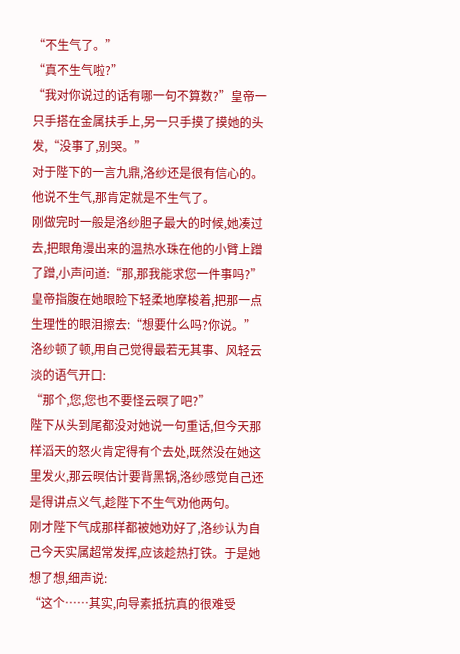“不生气了。”
“真不生气啦?”
“我对你说过的话有哪一句不算数?”皇帝一只手搭在金属扶手上,另一只手摸了摸她的头发,“没事了,别哭。”
对于陛下的一言九鼎,洛纱还是很有信心的。他说不生气,那肯定就是不生气了。
刚做完时一般是洛纱胆子最大的时候,她凑过去,把眼角漫出来的温热水珠在他的小臂上蹭了蹭,小声问道:“那,那我能求您一件事吗?”
皇帝指腹在她眼睑下轻柔地摩梭着,把那一点生理性的眼泪擦去:“想要什么吗?你说。”
洛纱顿了顿,用自己觉得最若无其事、风轻云淡的语气开口:
“那个,您,您也不要怪云暝了吧?”
陛下从头到尾都没对她说一句重话,但今天那样滔天的怒火肯定得有个去处,既然没在她这里发火,那云暝估计要背黑锅,洛纱感觉自己还是得讲点义气,趁陛下不生气劝他两句。
刚才陛下气成那样都被她劝好了,洛纱认为自己今天实属超常发挥,应该趁热打铁。于是她想了想,细声说:
“这个……其实,向导素抵抗真的很难受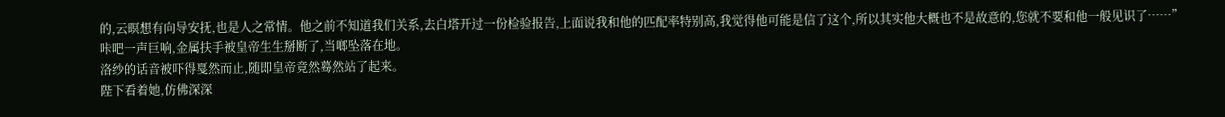的,云暝想有向导安抚,也是人之常情。他之前不知道我们关系,去白塔开过一份检验报告,上面说我和他的匹配率特别高,我觉得他可能是信了这个,所以其实他大概也不是故意的,您就不要和他一般见识了……”
咔吧一声巨响,金属扶手被皇帝生生掰断了,当啷坠落在地。
洛纱的话音被吓得戛然而止,随即皇帝竟然蓦然站了起来。
陛下看着她,仿佛深深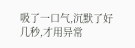吸了一口气,沉默了好几秒,才用异常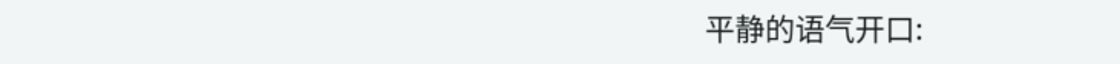平静的语气开口: